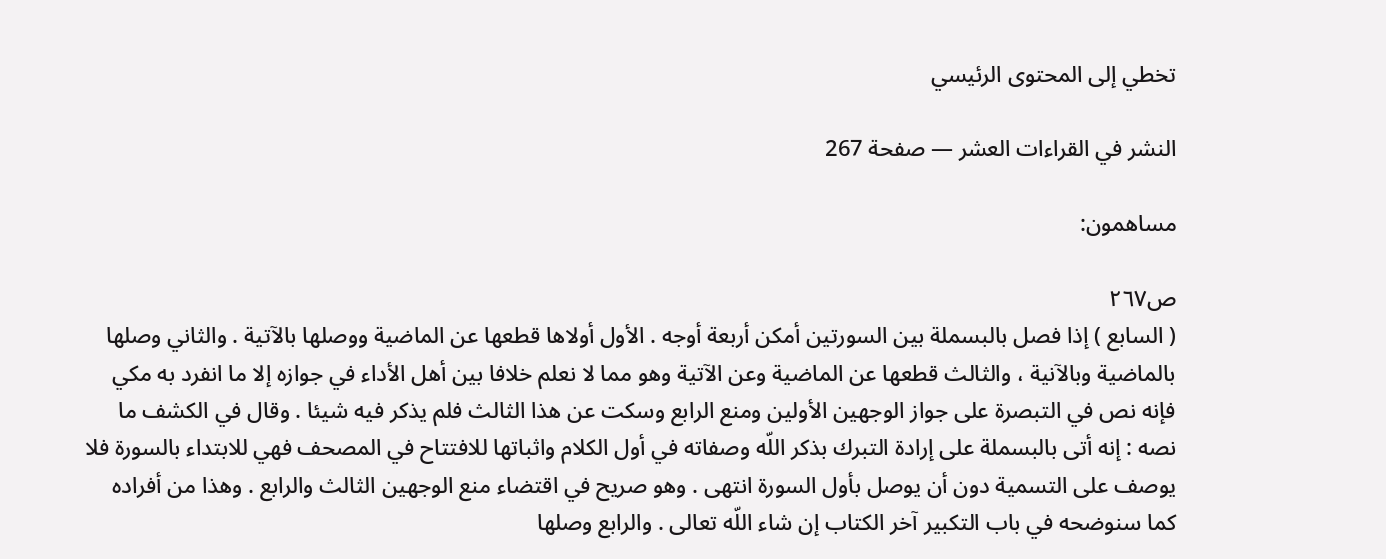تخطي إلى المحتوى الرئيسي

النشر في القراءات العشر — صفحة 267

مساهمون:

ص٢٦٧
( السابع ) إذا فصل بالبسملة بين السورتين أمكن أربعة أوجه . الأول أولاها قطعها عن الماضية ووصلها بالآتية . والثاني وصلها بالماضية وبالآنية ، والثالث قطعها عن الماضية وعن الآتية وهو مما لا نعلم خلافا بين أهل الأداء في جوازه إلا ما انفرد به مكي فإنه نص في التبصرة على جواز الوجهين الأولين ومنع الرابع وسكت عن هذا الثالث فلم يذكر فيه شيئا . وقال في الكشف ما نصه : إنه أتى بالبسملة على إرادة التبرك بذكر اللّه وصفاته في أول الكلام واثباتها للافتتاح في المصحف فهي للابتداء بالسورة فلا يوصف على التسمية دون أن يوصل بأول السورة انتهى . وهو صريح في اقتضاء منع الوجهين الثالث والرابع . وهذا من أفراده كما سنوضحه في باب التكبير آخر الكتاب إن شاء اللّه تعالى . والرابع وصلها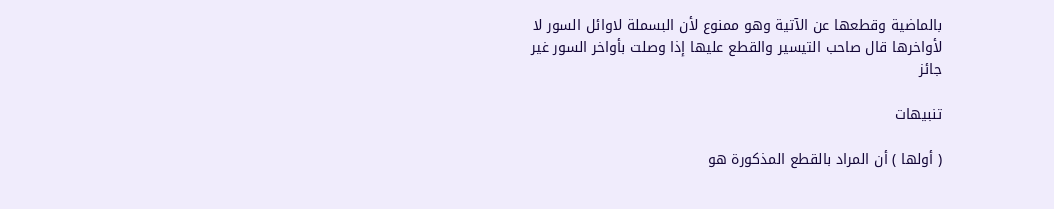بالماضية وقطعها عن الآتية وهو ممنوع لأن البسملة لاوائل السور لا لأواخرها قال صاحب التيسير والقطع عليها إذا وصلت بأواخر السور غير جائز

تنبيهات

( أولها ) أن المراد بالقطع المذكورة هو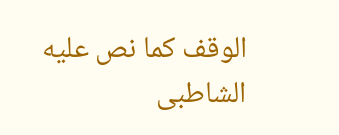الوقف كما نص عليه الشاطبى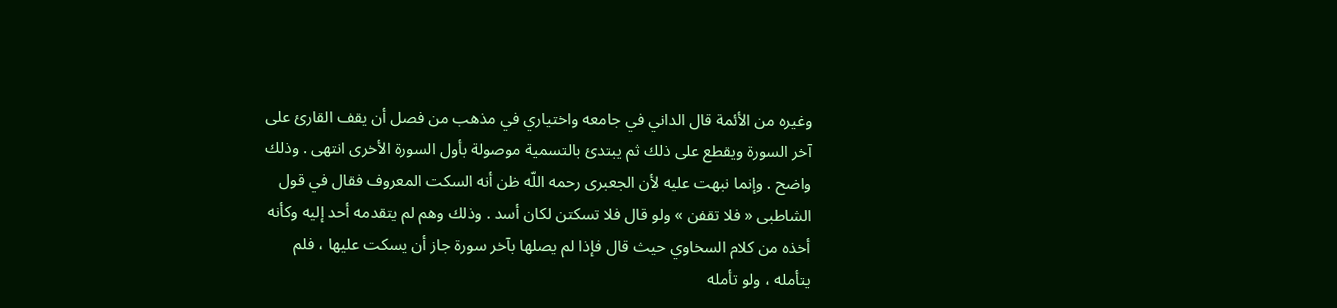وغيره من الأئمة قال الداني في جامعه واختياري في مذهب من فصل أن يقف القارئ على آخر السورة ويقطع على ذلك ثم يبتدئ بالتسمية موصولة بأول السورة الأخرى انتهى . وذلك واضح . وإنما نبهت عليه لأن الجعبرى رحمه اللّه ظن أنه السكت المعروف فقال في قول الشاطبى « فلا تقفن » ولو قال فلا تسكتن لكان أسد . وذلك وهم لم يتقدمه أحد إليه وكأنه أخذه من كلام السخاوي حيث قال فإذا لم يصلها بآخر سورة جاز أن يسكت عليها ، فلم يتأمله ، ولو تأمله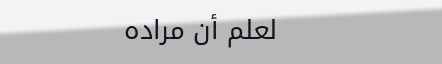لعلم أن مراده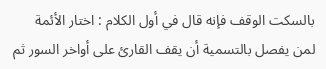بالسكت الوقف فإنه قال في أول الكلام : اختار الأئمة لمن يفصل بالتسمية أن يقف القارئ على أواخر السور ثم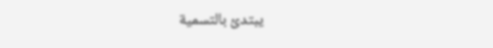يبتدئ بالتسمية